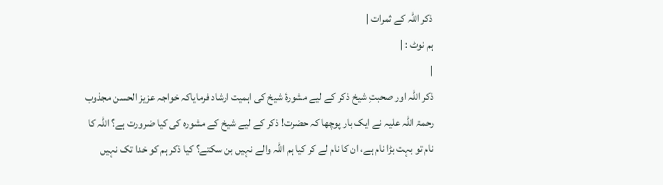ذکر اللہ کے ثمرات |
ہم نوٹ : |
|
ذکر اللہ اور صحبتِ شیخ ذکر کے لیے مشورۂ شیخ کی اہمیت ارشاد فرمایاکہ خواجہ عزیز الحسن مجذوب رحمۃ اللہ علیہ نے ایک بار پوچھا کہ حضرت! ذکر کے لیے شیخ کے مشورہ کی کیا ضرورت ہے؟ اللہ کا نام تو بہت بڑا نام ہے، ان کا نام لے کر کیا ہم اللہ والے نہیں بن سکتے؟ کیا ذکر ہم کو خدا تک نہیں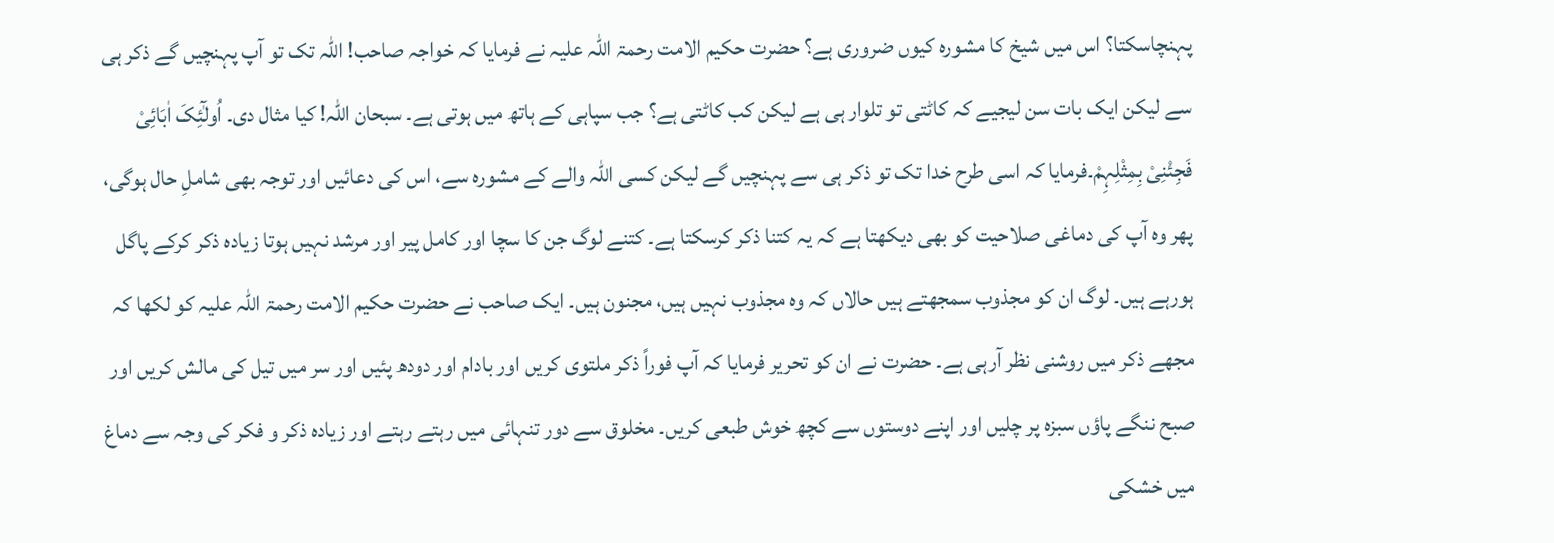پہنچاسکتا؟ اس میں شیخ کا مشورہ کیوں ضروری ہے؟ حضرت حکیم الامت رحمۃ اللہ علیہ نے فرمایا کہ خواجہ صاحب! اللہ تک تو آپ پہنچیں گے ذکر ہی سے لیکن ایک بات سن لیجیے کہ کاٹتی تو تلوار ہی ہے لیکن کب کاٹتی ہے؟ جب سپاہی کے ہاتھ میں ہوتی ہے۔ سبحان اللہ! کیا مثال دی۔ اُولٰٓئِکَ اٰبَائِیْ فَجِئْنِیْ بِمِثْلِہِمْ۔فرمایا کہ اسی طرح خدا تک تو ذکر ہی سے پہنچیں گے لیکن کسی اللہ والے کے مشورہ سے، اس کی دعائیں اور توجہ بھی شاملِ حال ہوگی، پھر وہ آپ کی دماغی صلاحیت کو بھی دیکھتا ہے کہ یہ کتنا ذکر کرسکتا ہے۔ کتنے لوگ جن کا سچا اور کامل پیر اور مرشد نہیں ہوتا زیادہ ذکر کرکے پاگل ہورہے ہیں۔ لوگ ان کو مجذوب سمجھتے ہیں حالاں کہ وہ مجذوب نہیں ہیں، مجنون ہیں۔ ایک صاحب نے حضرت حکیم الامت رحمۃ اللہ علیہ کو لکھا کہ مجھے ذکر میں روشنی نظر آرہی ہے۔ حضرت نے ان کو تحریر فرمایا کہ آپ فوراً ذکر ملتوی کریں اور بادام اور دودھ پئیں اور سر میں تیل کی مالش کریں اور صبح ننگے پاؤں سبزہ پر چلیں اور اپنے دوستوں سے کچھ خوش طبعی کریں۔ مخلوق سے دور تنہائی میں رہتے رہتے اور زیادہ ذکر و فکر کی وجہ سے دماغ میں خشکی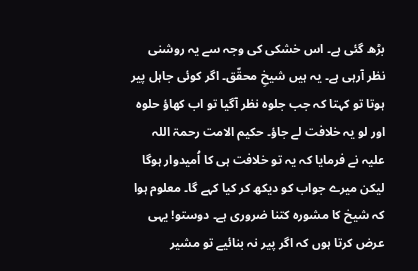بڑھ گئی ہے۔ اس خشکی کی وجہ سے یہ روشنی نظر آرہی ہے۔ یہ ہیں شیخِ محقّق۔ اگر کوئی جاہل پیر ہوتا تو کہتا کہ جب جلوہ نظر آگیا تو اب کھاؤ حلوہ اور لو یہ خلافت لے جاؤ۔ حکیم الامت رحمۃ اللہ علیہ نے فرمایا کہ یہ تو خلافت ہی کا اُمیدوار ہوگا لیکن میرے جواب کو دیکھ کر کیا کہے گا۔ معلوم ہوا کہ شیخ کا مشورہ کتنا ضروری ہے۔ دوستو! یہی عرض کرتا ہوں کہ اگر پیر نہ بنائیے تو مشیر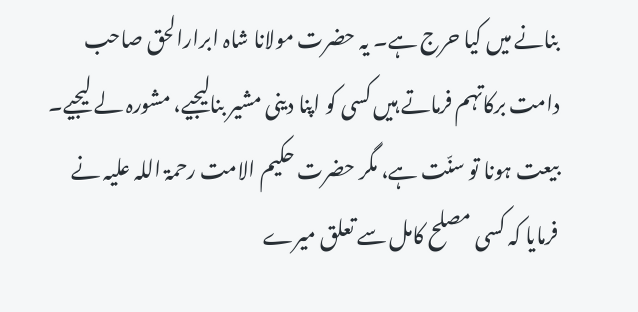بنانے میں کیا حرج ہے۔ یہ حضرت مولانا شاہ ابرارالحق صاحب دامت برکاتہم فرماتے ہیں کسی کو اپنا دینی مشیر بنالیجیے، مشورہ لے لیجیے۔ بیعت ہونا تو سنّت ہے، مگر حضرت حکیم الامت رحمۃ اللہ علیہ نے فرمایا کہ کسی مصلح کامل سے تعلق میرے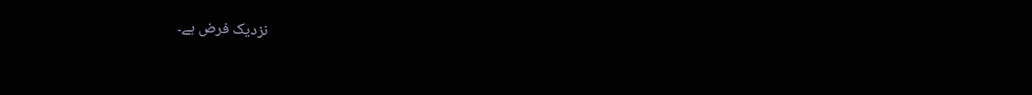نزدیک فرض ہے۔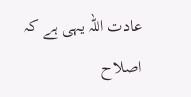عادت اللہ یہی ہے کہ اصلاح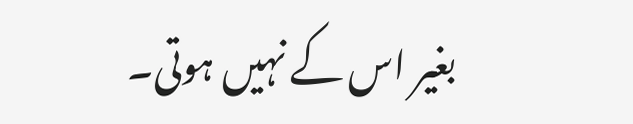بغیر اس کے نہیں ہوتی۔